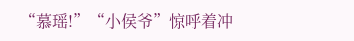“慕瑶!”“小侯爷”惊呼着冲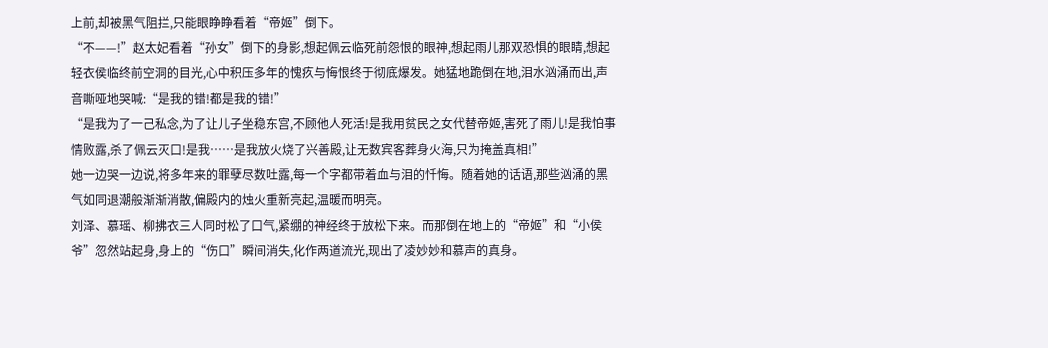上前,却被黑气阻拦,只能眼睁睁看着“帝姬”倒下。
“不——!”赵太妃看着“孙女”倒下的身影,想起佩云临死前怨恨的眼神,想起雨儿那双恐惧的眼睛,想起轻衣侯临终前空洞的目光,心中积压多年的愧疚与悔恨终于彻底爆发。她猛地跪倒在地,泪水汹涌而出,声音嘶哑地哭喊:“是我的错!都是我的错!”
“是我为了一己私念,为了让儿子坐稳东宫,不顾他人死活!是我用贫民之女代替帝姬,害死了雨儿!是我怕事情败露,杀了佩云灭口!是我……是我放火烧了兴善殿,让无数宾客葬身火海,只为掩盖真相!”
她一边哭一边说,将多年来的罪孽尽数吐露,每一个字都带着血与泪的忏悔。随着她的话语,那些汹涌的黑气如同退潮般渐渐消散,偏殿内的烛火重新亮起,温暖而明亮。
刘泽、慕瑶、柳拂衣三人同时松了口气,紧绷的神经终于放松下来。而那倒在地上的“帝姬”和“小侯爷”忽然站起身,身上的“伤口”瞬间消失,化作两道流光,现出了凌妙妙和慕声的真身。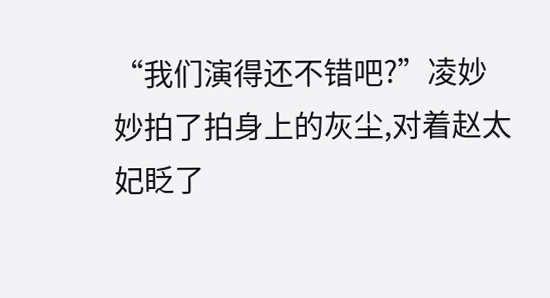“我们演得还不错吧?”凌妙妙拍了拍身上的灰尘,对着赵太妃眨了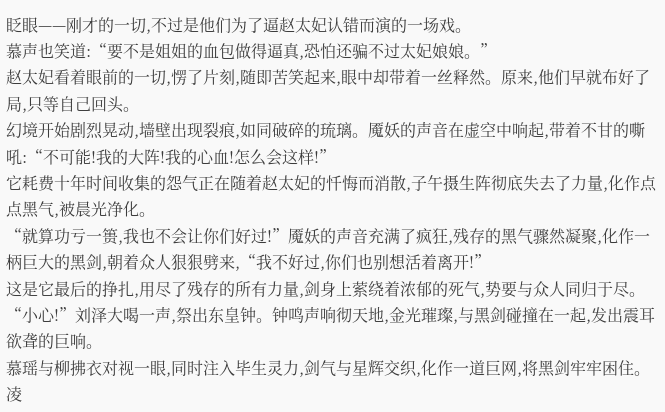眨眼——刚才的一切,不过是他们为了逼赵太妃认错而演的一场戏。
慕声也笑道:“要不是姐姐的血包做得逼真,恐怕还骗不过太妃娘娘。”
赵太妃看着眼前的一切,愣了片刻,随即苦笑起来,眼中却带着一丝释然。原来,他们早就布好了局,只等自己回头。
幻境开始剧烈晃动,墙壁出现裂痕,如同破碎的琉璃。魇妖的声音在虚空中响起,带着不甘的嘶吼:“不可能!我的大阵!我的心血!怎么会这样!”
它耗费十年时间收集的怨气正在随着赵太妃的忏悔而消散,子午摄生阵彻底失去了力量,化作点点黑气,被晨光净化。
“就算功亏一篑,我也不会让你们好过!”魇妖的声音充满了疯狂,残存的黑气骤然凝聚,化作一柄巨大的黑剑,朝着众人狠狠劈来,“我不好过,你们也别想活着离开!”
这是它最后的挣扎,用尽了残存的所有力量,剑身上萦绕着浓郁的死气,势要与众人同归于尽。
“小心!”刘泽大喝一声,祭出东皇钟。钟鸣声响彻天地,金光璀璨,与黑剑碰撞在一起,发出震耳欲聋的巨响。
慕瑶与柳拂衣对视一眼,同时注入毕生灵力,剑气与星辉交织,化作一道巨网,将黑剑牢牢困住。凌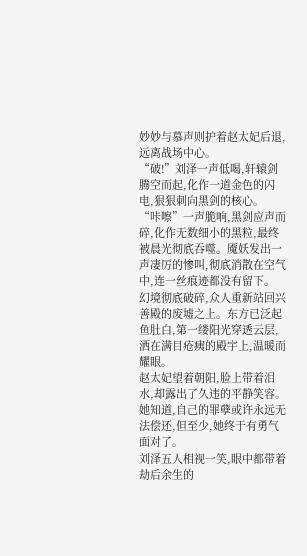妙妙与慕声则护着赵太妃后退,远离战场中心。
“破!”刘泽一声低喝,轩辕剑腾空而起,化作一道金色的闪电,狠狠刺向黑剑的核心。
“咔嚓”一声脆响,黑剑应声而碎,化作无数细小的黑粒,最终被晨光彻底吞噬。魇妖发出一声凄厉的惨叫,彻底消散在空气中,连一丝痕迹都没有留下。
幻境彻底破碎,众人重新站回兴善殿的废墟之上。东方已泛起鱼肚白,第一缕阳光穿透云层,洒在满目疮痍的殿宇上,温暖而耀眼。
赵太妃望着朝阳,脸上带着泪水,却露出了久违的平静笑容。她知道,自己的罪孽或许永远无法偿还,但至少,她终于有勇气面对了。
刘泽五人相视一笑,眼中都带着劫后余生的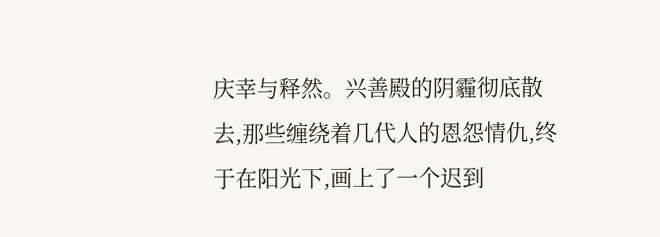庆幸与释然。兴善殿的阴霾彻底散去,那些缠绕着几代人的恩怨情仇,终于在阳光下,画上了一个迟到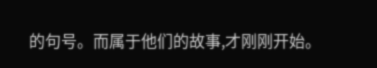的句号。而属于他们的故事,才刚刚开始。